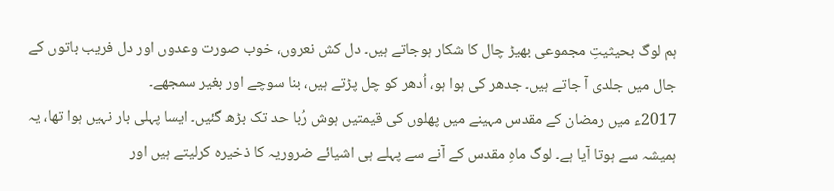ہم لوگ بحیثیتِ مجموعی بھیڑ چال کا شکار ہوجاتے ہیں۔ دل کش نعروں، خوب صورت وعدوں اور دل فریب باتوں کے جال میں جلدی آ جاتے ہیں۔ جدھر کی ہوا ہو، اُدھر کو چل پڑتے ہیں، بنا سوچے اور بغیر سمجھے۔
2017ء میں رمضان کے مقدس مہینے میں پھلوں کی قیمتیں ہوش رُبا حد تک بڑھ گئیں۔ ایسا پہلی بار نہیں ہوا تھا، یہ ہمیشہ سے ہوتا آیا ہے۔ لوگ ماہِ مقدس کے آنے سے پہلے ہی اشیائے ضروریہ کا ذخیرہ کرلیتے ہیں اور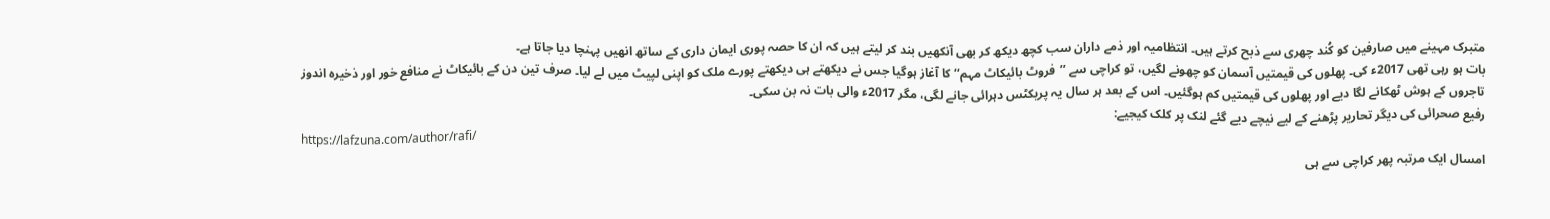متبرک مہینے میں صارفین کو کُند چھری سے ذبح کرتے ہیں۔ انتظامیہ اور ذمے داران سب کچھ دیکھ کر بھی آنکھیں بند کر لیتے ہیں کہ ان کا حصہ پوری ایمان داری کے ساتھ انھیں پہنچا دیا جاتا ہے۔
بات ہو رہی تھی 2017ء کی۔ پھلوں کی قیمتیں آسمان کو چھونے لگیں، تو کراچی سے ’’فروٹ بائیکاٹ مہم‘‘ کا آغاز ہوگیا جس نے دیکھتے ہی دیکھتے پورے ملک کو اپنی لپیٹ میں لے لیا۔ صرف تین دن کے بائیکاٹ نے منافع خور اور ذخیرہ اندوز تاجروں کے ہوش ٹھکانے لگا دیے اور پھلوں کی قیمتیں کم ہوگئیں۔ اس کے بعد ہر سال یہ پریکٹس دہرائی جانے لگی، مگر 2017ء والی بات نہ بن سکی۔
رفیع صحرائی کی دیگر تحاریر پڑھنے کے لیے نیچے دیے گئے لنک پر کلک کیجیے:
https://lafzuna.com/author/rafi/
امسال ایک مرتبہ پھر کراچی سے ہی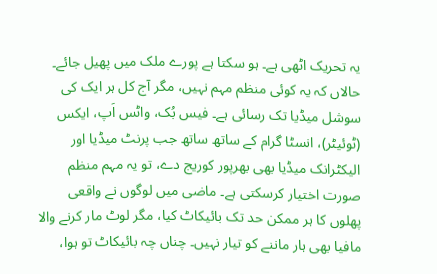یہ تحریک اٹھی ہے۔ ہو سکتا ہے پورے ملک میں پھیل جائے۔ حالاں کہ یہ کوئی منظم مہم نہیں، مگر آج کل ہر ایک کی سوشل میڈیا تک رسائی ہے۔ فیس بُک، واٹس اَپ، ایکس (ٹوئیٹر)، انسٹا گرام کے ساتھ ساتھ جب پرنٹ میڈیا اور الیکٹرانک میڈیا بھی بھرپور کوریج دے، تو یہ مہم منظم صورت اختیار کرسکتی ہے۔ ماضی میں لوگوں نے واقعی پھلوں کا ہر ممکن حد تک بائیکاٹ کیا، مگر لوٹ مار کرنے والا مافیا بھی ہار ماننے کو تیار نہیں۔ چناں چہ بائیکاٹ تو ہوا،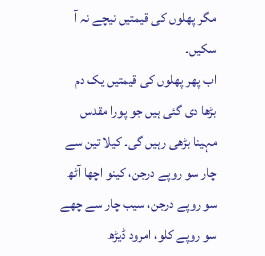مگر پھلوں کی قیمتیں نیچے نہ آ سکیں۔
اب پھر پھلوں کی قیمتیں یک دم بڑھا دی گئی ہیں جو پورا مقدس مہینا بڑھی رہیں گی۔ کیلا تین سے چار سو روپے درجن، کینو اچھا آٹھ سو روپے درجن، سیب چار سے چھے سو روپے کلو، امرود ڈیڑھ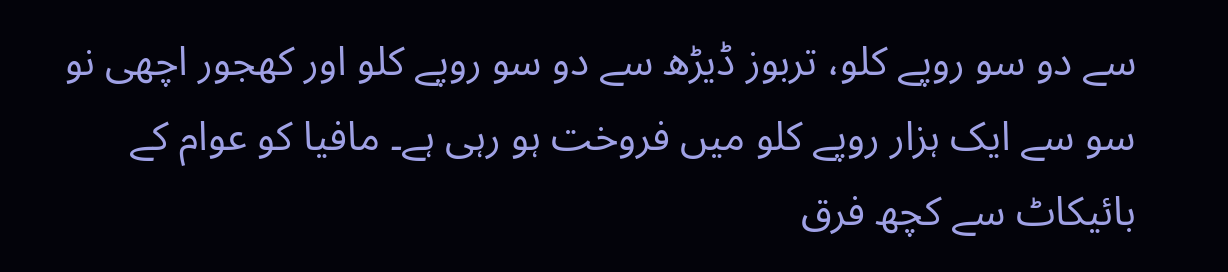سے دو سو روپے کلو، تربوز ڈیڑھ سے دو سو روپے کلو اور کھجور اچھی نو سو سے ایک ہزار روپے کلو میں فروخت ہو رہی ہے۔ مافیا کو عوام کے بائیکاٹ سے کچھ فرق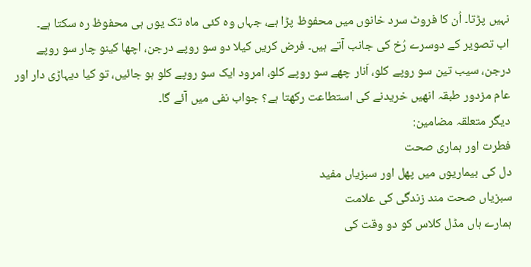نہیں پڑتا۔ اُن کا فروٹ سرد خانوں میں محفوظ پڑا ہے، جہاں وہ کئی ماہ تک یوں ہی محفوظ رہ سکتا ہے۔
اب تصویر کے دوسرے رُخ کی جانب آتے ہیں۔ فرض کریں کیلا دو سو روپے درجن، اچھا کینو چار سو روپے درجن، سیب تین سو روپے کلو، اَنار چھے سو روپے کلو، امرود ایک سو روپے کلو ہو جائیں، تو کیا دیہاڑی دار اور عام مزدور طبقہ انھیں خریدنے کی استطاعت رکھتا ہے؟ جواب نفی میں آئے گا۔
دیگر متعلقہ مضامین:
فطرت اور ہماری صحت
دل کی بیماریوں میں پھل اور سبزیاں مفید
سبزیاں صحت مند زندگی کی علامت
ہمارے ہاں مڈل کلاس کو دو وقت کی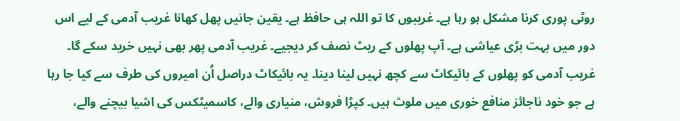روٹی پوری کرنا مشکل ہو رہا ہے۔ غریبوں کا تو اللہ ہی حافظ ہے۔ یقین جانیں پھل کھانا غریب آدمی کے لیے اس دور میں بہت بڑی عیاشی ہے۔ آپ پھلوں کے ریٹ نصف کر دیجیے۔ غریب آدمی پھر بھی نہیں خرید سکے گا۔ غریب آدمی کو پھلوں کے بائیکاٹ سے کچھ نہیں لینا دینا۔ یہ بائیکاٹ دراصل اُن امیروں کی طرف سے کیا جا رہا ہے جو خود ناجائز منافع خوری میں ملوث ہیں۔ کپڑا فروش، منیاری والے، کاسمیٹکس کی اشیا بیچنے والے،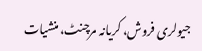جیولری فروش، کریانہ مرچنٹ، منشیات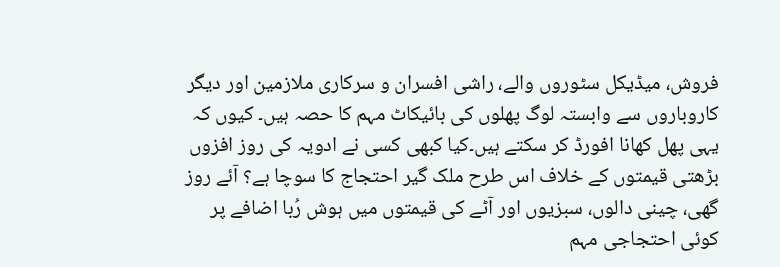فروش، میڈیکل سٹوروں والے، راشی افسران و سرکاری ملازمین اور دیگر کاروباروں سے وابستہ لوگ پھلوں کی بائیکاٹ مہم کا حصہ ہیں۔ کیوں کہ یہی پھل کھانا افورڈ کر سکتے ہیں۔کیا کبھی کسی نے ادویہ کی روز افزوں بڑھتی قیمتوں کے خلاف اس طرح ملک گیر احتجاج کا سوچا ہے؟ آئے روز گھی، چینی دالوں، سبزیوں اور آٹے کی قیمتوں میں ہوش رُبا اضافے پر کوئی احتجاجی مہم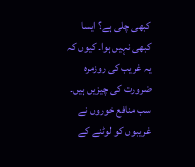کبھی چلی ہے؟ ایسا کبھی نہیں ہوا۔ کیوں کہ یہ غریب کی روزمرہ ضرورت کی چیزیں ہیں۔ سب منافع خوروں نے غریبوں کو لوٹنے کے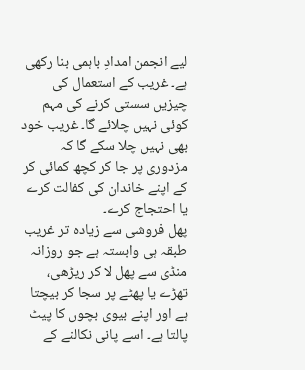لیے انجمن امدادِ باہمی بنا رکھی ہے۔ غریب کے استعمال کی چیزیں سستی کرنے کی مہم کوئی نہیں چلائے گا۔ غریب خود بھی نہیں چلا سکے گا کہ مزدوری پر جا کر کچھ کمائی کر کے اپنے خاندان کی کفالت کرے یا احتجاج کرے۔
پھل فروشی سے زیادہ تر غریب طبقہ ہی وابستہ ہے جو روزانہ منڈی سے پھل لا کر ریڑھی، تھڑے یا پھٹے پر سجا کر بیچتا ہے اور اپنے بیوی بچوں کا پیٹ پالتا ہے۔ اسے پانی نکالنے کے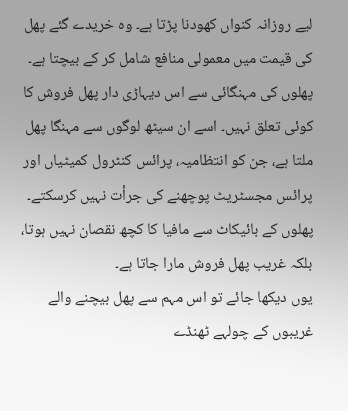لیے روزانہ کنواں کھودنا پڑتا ہے۔ وہ خریدے گئے پھل کی قیمت میں معمولی منافع شامل کر کے بیچتا ہے۔ پھلوں کی مہنگائی سے اس دیہاڑی دار پھل فروش کا کوئی تعلق نہیں۔ اسے ان سیٹھ لوگوں سے مہنگا پھل ملتا ہے، جن کو انتظامیہ، پرائس کنٹرول کمیٹیاں اور پرائس مجسٹریٹ پوچھنے کی جرأت نہیں کرسکتے۔ پھلوں کے بائیکاٹ سے مافیا کا کچھ نقصان نہیں ہوتا، بلکہ غریب پھل فروش مارا جاتا ہے۔
یوں دیکھا جائے تو اس مہم سے پھل بیچنے والے غریبوں کے چولہے ٹھنڈے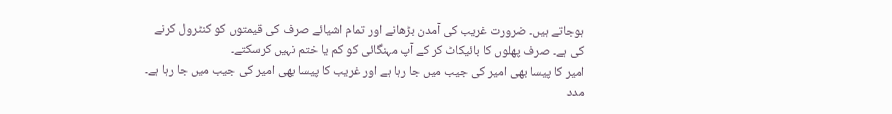ہوجاتے ہیں۔ ضرورت غریب کی آمدن بڑھانے اور تمام اشیائے صرف کی قیمتوں کو کنٹرول کرنے کی ہے۔ صرف پھلوں کا بائیکاٹ کر کے آپ مہنگائی کو کم یا ختم نہیں کرسکتے۔
امیر کا پیسا بھی امیر کی جیب میں جا رہا ہے اور غریب کا پیسا بھی امیر کی جیب میں جا رہا ہے۔ مدد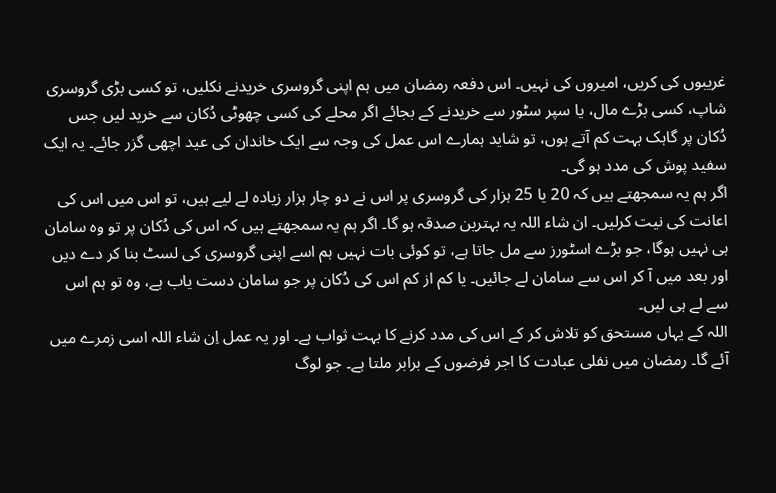غریبوں کی کریں، امیروں کی نہیں۔ اس دفعہ رمضان میں ہم اپنی گروسری خریدنے نکلیں، تو کسی بڑی گروسری شاپ، کسی بڑے مال، یا سپر سٹور سے خریدنے کے بجائے اگر محلے کی کسی چھوٹی دُکان سے خرید لیں جس دُکان پر گاہک بہت کم آتے ہوں، تو شاید ہمارے اس عمل کی وجہ سے ایک خاندان کی عید اچھی گزر جائے۔ یہ ایک سفید پوش کی مدد ہو گی۔
اگر ہم یہ سمجھتے ہیں کہ 20 یا 25 ہزار کی گروسری پر اس نے دو چار ہزار زیادہ لے لیے ہیں، تو اس میں اس کی اعانت کی نیت کرلیں۔ ان شاء اللہ یہ بہترین صدقہ ہو گا۔ اگر ہم یہ سمجھتے ہیں کہ اس کی دُکان پر تو وہ سامان ہی نہیں ہوگا، جو بڑے اسٹورز سے مل جاتا ہے، تو کوئی بات نہیں ہم اسے اپنی گروسری کی لسٹ بنا کر دے دیں اور بعد میں آ کر اس سے سامان لے جائیں۔ یا کم از کم اس کی دُکان پر جو سامان دست یاب ہے، وہ تو ہم اس سے لے ہی لیں۔
اللہ کے یہاں مستحق کو تلاش کر کے اس کی مدد کرنے کا بہت ثواب ہے۔ اور یہ عمل اِن شاء اللہ اسی زمرے میں آئے گا۔ رمضان میں نفلی عبادت کا اجر فرضوں کے برابر ملتا ہے۔ جو لوگ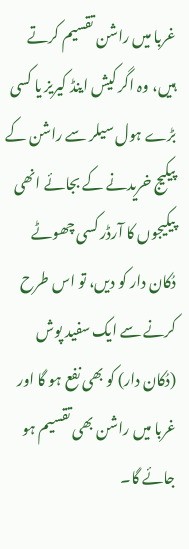غربا میں راشن تقسیم کرتے ہیں، وہ اگر کیش اینڈ کیریز یا کسی بڑے ہول سیلر سے راشن کے پیکیج خریدنے کے بجائے انھی پیکیجوں کا آرڈر کسی چھوٹے دُکان دار کو دیں، تو اس طرح کرنے سے ایک سفید پوش (دُکان دار) کو بھی نفع ہو گا اور غربا میں راشن بھی تقسیم ہو جائے گا۔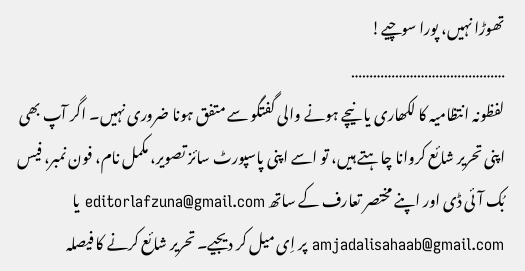تھوڑا نہیں، پورا سوچیے!
……………………………………
لفظونہ انتظامیہ کا لکھاری یا نیچے ہونے والی گفتگو سے متفق ہونا ضروری نہیں۔ اگر آپ بھی اپنی تحریر شائع کروانا چاہتے ہیں، تو اسے اپنی پاسپورٹ سائز تصویر، مکمل نام، فون نمبر، فیس بُک آئی ڈی اور اپنے مختصر تعارف کے ساتھ editorlafzuna@gmail.com یا amjadalisahaab@gmail.com پر اِی میل کر دیجیے۔ تحریر شائع کرنے کا فیصلہ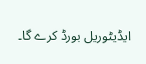ایڈیٹوریل بورڈ کرے گا۔